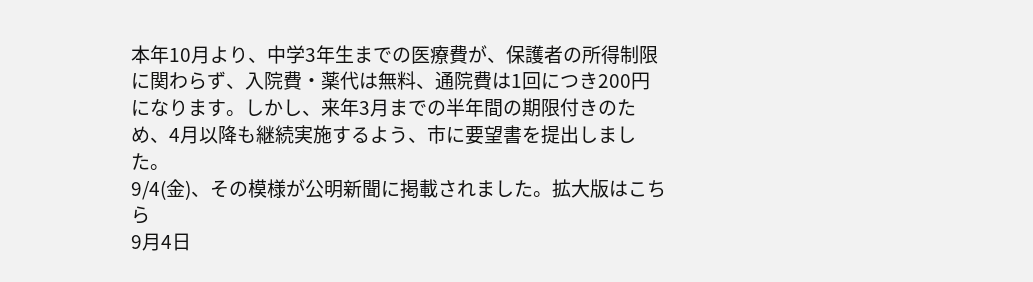本年10月より、中学3年生までの医療費が、保護者の所得制限に関わらず、入院費・薬代は無料、通院費は1回につき200円になります。しかし、来年3月までの半年間の期限付きのため、4月以降も継続実施するよう、市に要望書を提出しました。
9/4(金)、その模様が公明新聞に掲載されました。拡大版はこちら
9月4日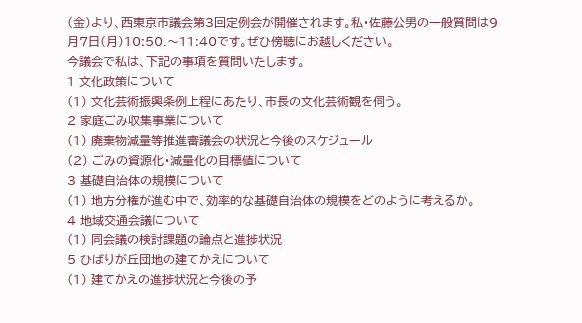(金)より、西東京市議会第3回定例会が開催されます。私・佐藤公男の一般質問は9月7日(月)10:50.〜11:40です。ぜひ傍聴にお越しください。
今議会で私は、下記の事項を質問いたします。
1 文化政策について
(1) 文化芸術振興条例上程にあたり、市長の文化芸術観を伺う。
2 家庭ごみ収集事業について
(1) 廃棄物減量等推進審議会の状況と今後のスケジュール
(2) ごみの資源化・減量化の目標値について
3 基礎自治体の規模について
(1) 地方分権が進む中で、効率的な基礎自治体の規模をどのように考えるか。
4 地域交通会議について
(1) 同会議の検討課題の論点と進捗状況
5 ひばりが丘団地の建てかえについて
(1) 建てかえの進捗状況と今後の予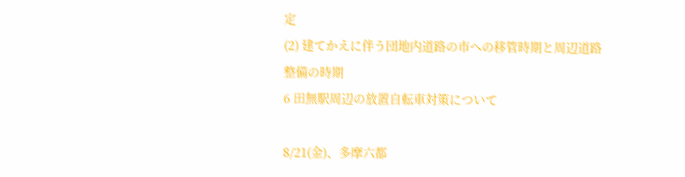定
(2) 建てかえに伴う団地内道路の市への移管時期と周辺道路整備の時期
6 田無駅周辺の放置自転車対策について

8/21(金)、多摩六都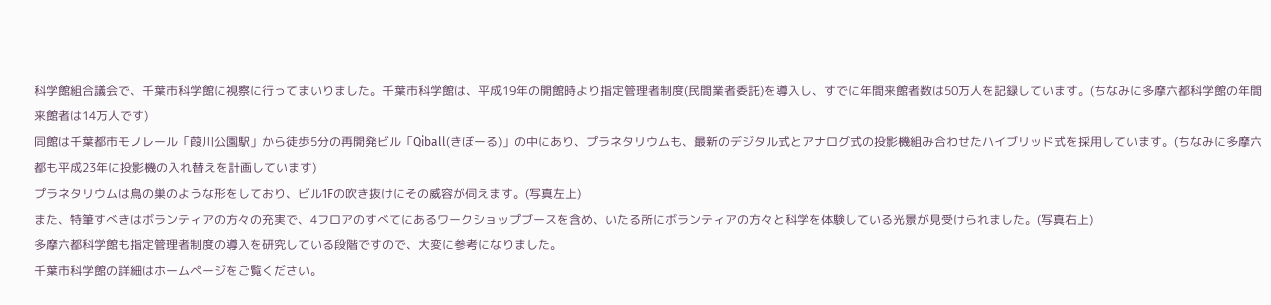科学館組合議会で、千葉市科学館に視察に行ってまいりました。千葉市科学館は、平成19年の開館時より指定管理者制度(民間業者委託)を導入し、すでに年間来館者数は50万人を記録しています。(ちなみに多摩六都科学館の年間来館者は14万人です)
同館は千葉都市モノレール「葭川公園駅」から徒歩5分の再開発ビル「Qiball(きぼーる)」の中にあり、プラネタリウムも、最新のデジタル式とアナログ式の投影機組み合わせたハイブリッド式を採用しています。(ちなみに多摩六都も平成23年に投影機の入れ替えを計画しています)
プラネタリウムは鳥の巣のような形をしており、ビル1Fの吹き抜けにその威容が伺えます。(写真左上)
また、特筆すべきはボランティアの方々の充実で、4フロアのすべてにあるワークショップブースを含め、いたる所にボランティアの方々と科学を体験している光景が見受けられました。(写真右上)
多摩六都科学館も指定管理者制度の導入を研究している段階ですので、大変に参考になりました。
千葉市科学館の詳細はホームページをご覧ください。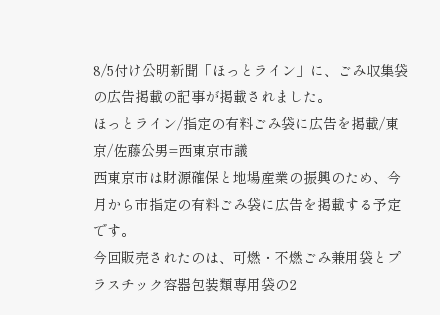8/5付け公明新聞「ほっとライン」に、ごみ収集袋の広告掲載の記事が掲載されました。
ほっとライン/指定の有料ごみ袋に広告を掲載/東京/佐藤公男=西東京市議
西東京市は財源確保と地場産業の振興のため、今月から市指定の有料ごみ袋に広告を掲載する予定です。
今回販売されたのは、可燃・不燃ごみ兼用袋とプラスチック容器包装類専用袋の2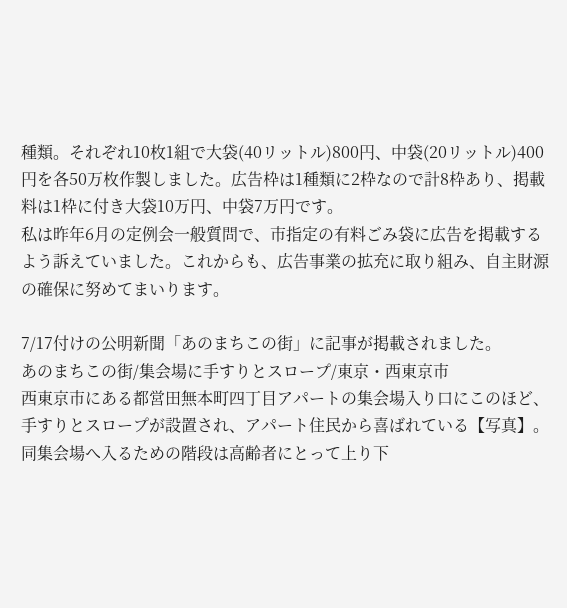種類。それぞれ10枚1組で大袋(40リットル)800円、中袋(20リットル)400円を各50万枚作製しました。広告枠は1種類に2枠なので計8枠あり、掲載料は1枠に付き大袋10万円、中袋7万円です。
私は昨年6月の定例会一般質問で、市指定の有料ごみ袋に広告を掲載するよう訴えていました。これからも、広告事業の拡充に取り組み、自主財源の確保に努めてまいります。

7/17付けの公明新聞「あのまちこの街」に記事が掲載されました。
あのまちこの街/集会場に手すりとスロープ/東京・西東京市
西東京市にある都営田無本町四丁目アパートの集会場入り口にこのほど、手すりとスロープが設置され、アパート住民から喜ばれている【写真】。同集会場へ入るための階段は高齢者にとって上り下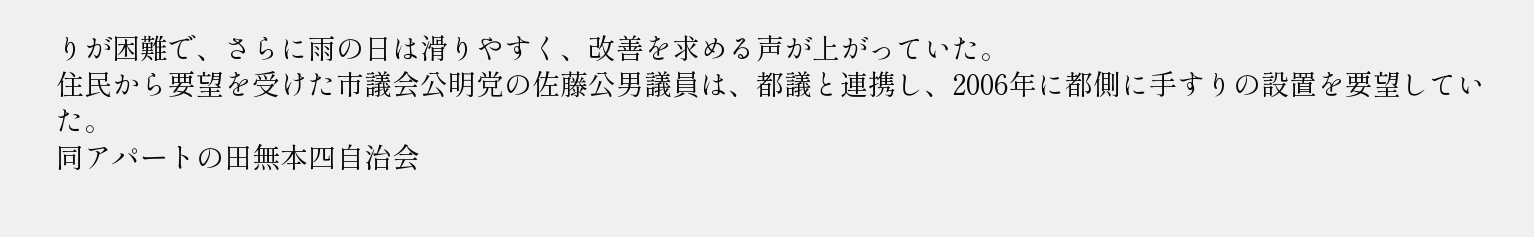りが困難で、さらに雨の日は滑りやすく、改善を求める声が上がっていた。
住民から要望を受けた市議会公明党の佐藤公男議員は、都議と連携し、2006年に都側に手すりの設置を要望していた。
同アパートの田無本四自治会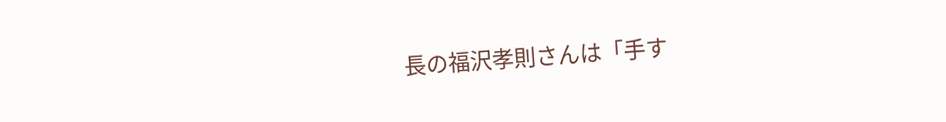長の福沢孝則さんは「手す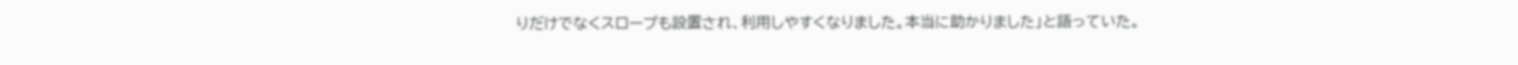りだけでなくスロープも設置され、利用しやすくなりました。本当に助かりました」と語っていた。